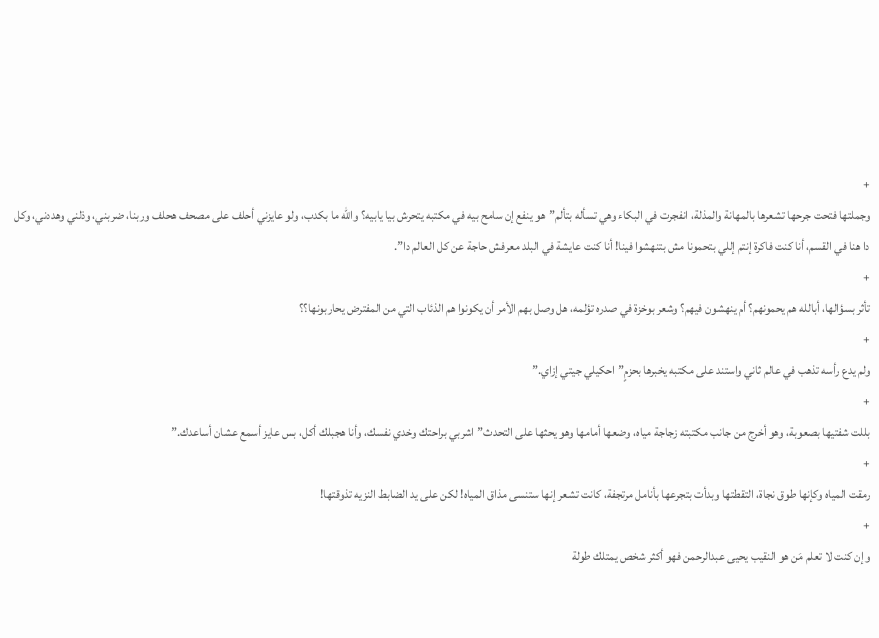+
وجملتها فتحت جرحها تشعرها بالمهانة والمذلة، انفجرت في البكاء وهي تسأله بتألم”هو ينفع إن سامح بيه في مكتبه يتحرش بيا يابيه؟ والله ما بكدب، ولو عايزني أحلف على مصحف هحلف وربنا، ضربني، وذلني وهددني، وكل دا هنا في القسم، أنا كنت فاكرة إنتم إللي بتحمونا مش بتنهشوا فينا! أنا كنت عايشة في البلد معرفش حاجة عن كل العالم دا”.
+
تأثر بسؤالها، أبالله هم يحمونهم؟ أم ينهشون فيهم؟ وشعر بوخزة في صدره تؤلمه، هل وصل بهم الأمر أن يكونوا هم الذئاب التي من المفترض يحاربونها؟؟
+
ولم يدع رأسه تذهب في عالم ثاني واستند على مكتبه يخبرها بحزمٍ”احكيلي جيتي إزاي.”
+
بللت شفتيها بصعوبة، وهو أخرج من جانب مكتبته زجاجة مياه، وضعها أمامها وهو يحثها على التحدث”اشربي براحتك وخدي نفسك، وأنا هجبلك أكل، بس عايز أسمع عشان أساعدك.”
+
رمقت المياه وكإنها طوق نجاة، التقطتها وبدأت بتجرعها بأنامل مرتجفة، كانت تشعر إنها ستنسى مذاق المياه! لكن على يد الضابط النزيه تذوقتها!
+
وإن كنت لا تعلم مَن هو النقيب يحيى عبدالرحمن فهو أكثر شخص يمتلك طولة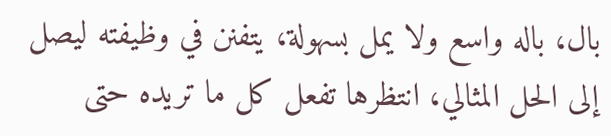بال، باله واسع ولا يمل بسهولة، يتفنن في وظيفته ليصل إلى الحل المثالي، انتظرها تفعل كل ما تريده حتى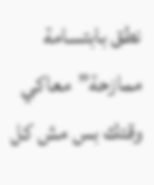نطق بابتسامة ممازحة”معاكي وقتك بس مش كل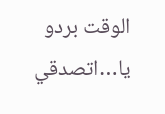الوقت بردو يا…اتصدقي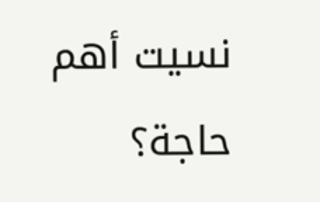نسيت أهم حاجة؟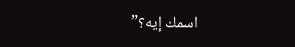اسمك إيه؟”